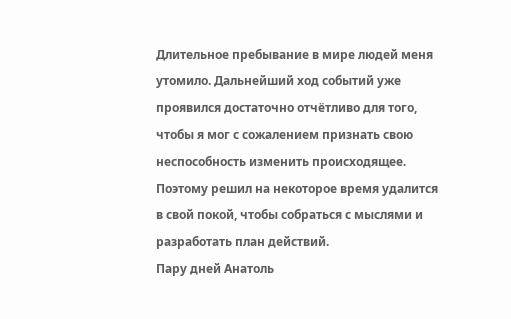Длительное пребывание в мире людей меня утомило. Дальнейший ход событий уже проявился достаточно отчётливо для того, чтобы я мог с сожалением признать свою неспособность изменить происходящее. Поэтому решил на некоторое время удалится в свой покой, чтобы собраться с мыслями и разработать план действий.
Пару дней Анатоль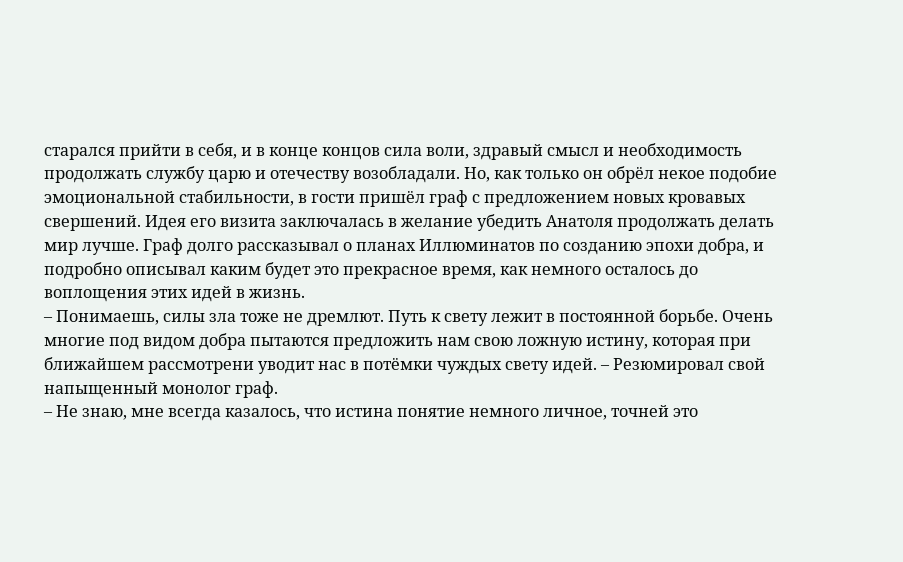старался прийти в себя, и в конце концов сила воли, здравый смысл и необходимость продолжать службу царю и отечеству возобладали. Но, как только он обрёл некое подобие эмоциональной стабильности, в гости пришёл граф с предложением новых кровавых свершений. Идея его визита заключалась в желание убедить Анатоля продолжать делать мир лучше. Граф долго рассказывал о планах Иллюминатов по созданию эпохи добра, и подробно описывал каким будет это прекрасное время, как немного осталось до воплощения этих идей в жизнь.
– Понимаешь, силы зла тоже не дремлют. Путь к свету лежит в постоянной борьбе. Очень многие под видом добра пытаются предложить нам свою ложную истину, которая при ближайшем рассмотрени уводит нас в потёмки чуждых свету идей. – Резюмировал свой напыщенный монолог граф.
– Не знаю, мне всегда казалось, что истина понятие немного личное, точней это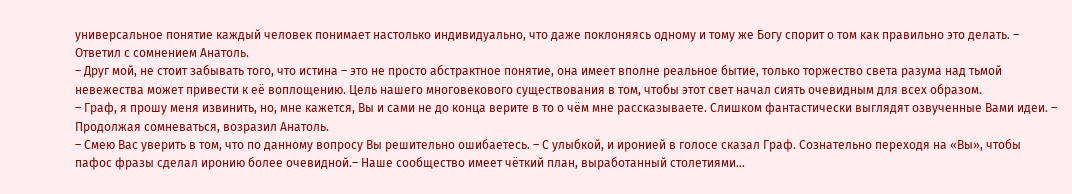универсальное понятие каждый человек понимает настолько индивидуально, что даже поклоняясь одному и тому же Богу спорит о том как правильно это делать. – Ответил с сомнением Анатоль.
– Друг мой, не стоит забывать того, что истина – это не просто абстрактное понятие, она имеет вполне реальное бытие, только торжество света разума над тьмой невежества может привести к её воплощению. Цель нашего многовекового существования в том, чтобы этот свет начал сиять очевидным для всех образом.
– Граф, я прошу меня извинить, но, мне кажется, Вы и сами не до конца верите в то о чём мне рассказываете. Слишком фантастически выглядят озвученные Вами идеи. – Продолжая сомневаться, возразил Анатоль.
– Смею Вас уверить в том, что по данному вопросу Вы решительно ошибаетесь. – С улыбкой, и иронией в голосе сказал Граф. Сознательно переходя на «Вы», чтобы пафос фразы сделал иронию более очевидной.– Наше сообщество имеет чёткий план, выработанный столетиями…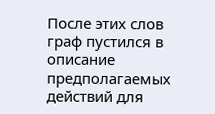После этих слов граф пустился в описание предполагаемых действий для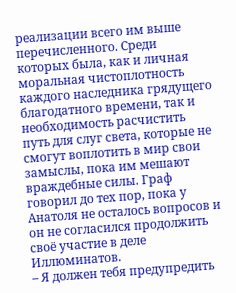реализации всего им выше перечисленного. Среди которых была, как и личная моральная чистоплотность каждого наследника грядущего благодатного времени, так и необходимость расчистить путь для слуг света, которые не смогут воплотить в мир свои замыслы, пока им мешают враждебные силы. Граф говорил до тех пор, пока у Анатоля не осталось вопросов и он не согласился продолжить своё участие в деле Иллюминатов.
– Я должен тебя предупредить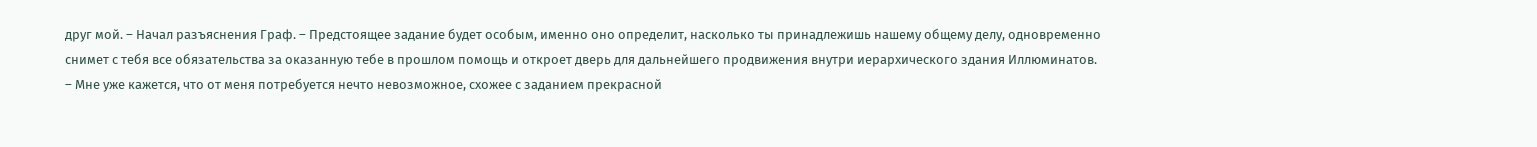друг мой. – Начал разъяснения Граф. – Предстоящее задание будет особым, именно оно определит, насколько ты принадлежишь нашему общему делу, одновременно снимет с тебя все обязательства за оказанную тебе в прошлом помощь и откроет дверь для дальнейшего продвижения внутри иерархического здания Иллюминатов.
– Мне уже кажется, что от меня потребуется нечто невозможное, схожее с заданием прекрасной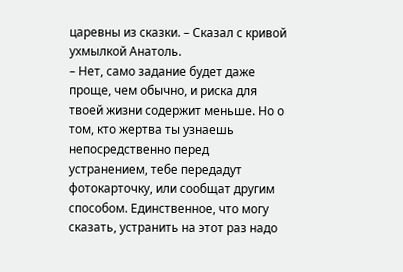царевны из сказки. – Сказал с кривой ухмылкой Анатоль.
– Нет, само задание будет даже проще, чем обычно, и риска для твоей жизни содержит меньше. Но о том, кто жертва ты узнаешь непосредственно перед устранением, тебе передадут фотокарточку, или сообщат другим способом. Единственное, что могу сказать, устранить на этот раз надо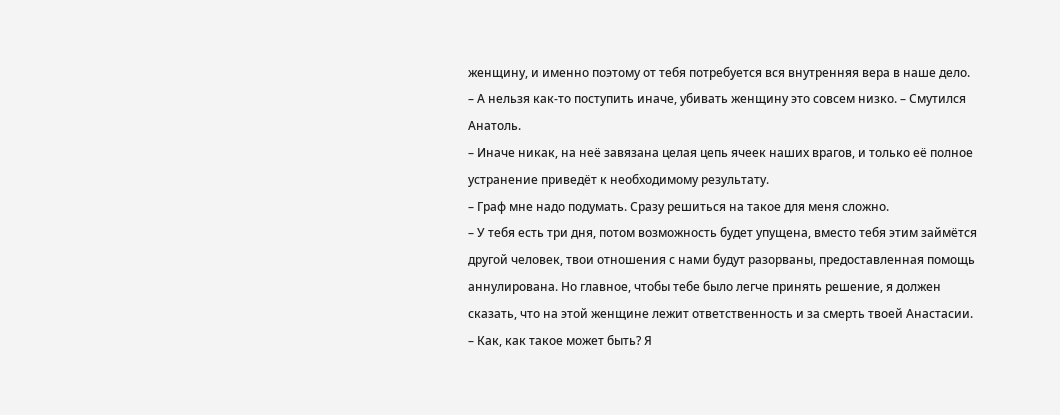женщину, и именно поэтому от тебя потребуется вся внутренняя вера в наше дело.
– А нельзя как-то поступить иначе, убивать женщину это совсем низко. – Смутился Анатоль.
– Иначе никак, на неё завязана целая цепь ячеек наших врагов, и только её полное устранение приведёт к необходимому результату.
– Граф мне надо подумать. Сразу решиться на такое для меня сложно.
– У тебя есть три дня, потом возможность будет упущена, вместо тебя этим займётся другой человек, твои отношения с нами будут разорваны, предоставленная помощь аннулирована. Но главное, чтобы тебе было легче принять решение, я должен сказать, что на этой женщине лежит ответственность и за смерть твоей Анастасии.
– Как, как такое может быть? Я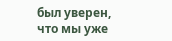был уверен, что мы уже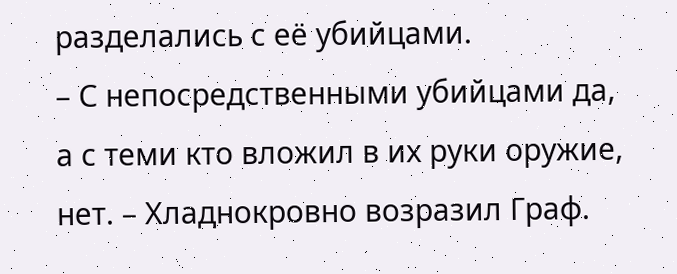разделались с её убийцами.
– С непосредственными убийцами да, а с теми кто вложил в их руки оружие, нет. – Хладнокровно возразил Граф.